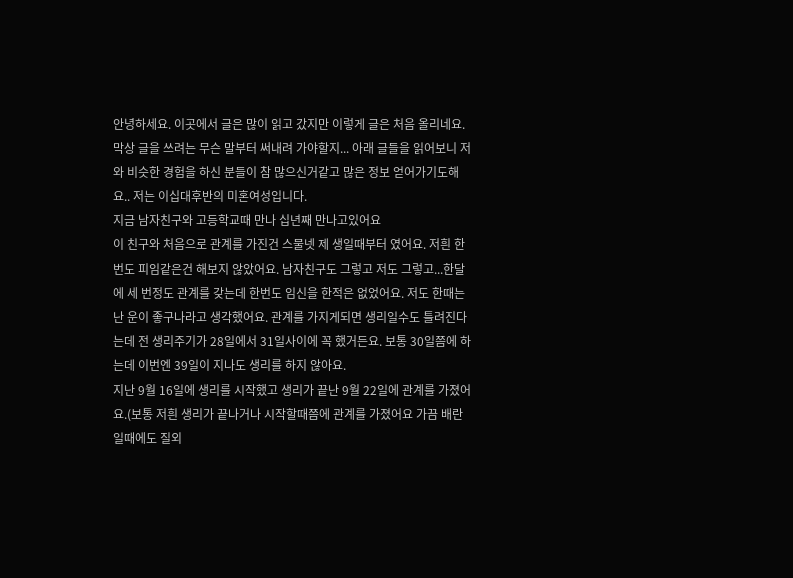안녕하세요. 이곳에서 글은 많이 읽고 갔지만 이렇게 글은 처음 올리네요. 막상 글을 쓰려는 무슨 말부터 써내려 가야할지... 아래 글들을 읽어보니 저와 비슷한 경험을 하신 분들이 참 많으신거같고 많은 정보 얻어가기도해요.. 저는 이십대후반의 미혼여성입니다.
지금 남자친구와 고등학교때 만나 십년째 만나고있어요
이 친구와 처음으로 관계를 가진건 스물넷 제 생일때부터 였어요. 저흰 한번도 피임같은건 해보지 않았어요. 남자친구도 그렇고 저도 그렇고...한달에 세 번정도 관계를 갖는데 한번도 임신을 한적은 없었어요. 저도 한때는 난 운이 좋구나라고 생각했어요. 관계를 가지게되면 생리일수도 틀려진다는데 전 생리주기가 28일에서 31일사이에 꼭 했거든요. 보통 30일쯤에 하는데 이번엔 39일이 지나도 생리를 하지 않아요.
지난 9월 16일에 생리를 시작했고 생리가 끝난 9월 22일에 관계를 가졌어요.(보통 저흰 생리가 끝나거나 시작할때쯤에 관계를 가졌어요 가끔 배란일때에도 질외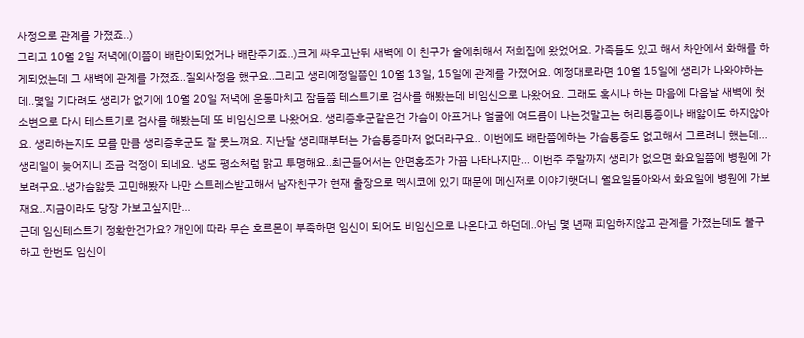사정으로 관계를 가졌죠..)
그리고 10월 2일 저녁에(이쯤이 배란이되었거나 배란주기죠..)크게 싸우고난뒤 새벽에 이 친구가 술에취해서 저희집에 왔었어요. 가족들도 있고 해서 차안에서 화해를 하게되었는데 그 새벽에 관계를 가졌죠..질외사정을 했구요..그리고 생리예정일쯤인 10월 13일, 15일에 관계를 가졌어요. 예정대로라면 10월 15일에 생리가 나와야하는데..몇일 기다려도 생리가 없기에 10월 20일 저녁에 운동마치고 잠들쯤 테스트기로 검사를 해봤는데 비임신으로 나왔어요. 그래도 혹시나 하는 마음에 다음날 새벽에 첫 소변으로 다시 테스트기로 검사를 해봤는데 또 비임신으로 나왔어요. 생리증후군같은건 가슴이 아프거나 얼굴에 여드름이 나는것말고는 허리통증이나 배앓이도 하지않아요. 생리하는지도 모를 만큼 생리증후군도 잘 못느껴요. 지난달 생리때부터는 가슴통증마저 없더라구요.. 이번에도 배란쯤에하는 가슴통증도 없고해서 그르려니 했는데...생리일이 늦어지니 조금 걱정이 되네요. 냉도 평소처럼 맑고 투명해요..최근들어서는 안면홍조가 가끔 나타나지만... 이번주 주말까지 생리가 없으면 화요일쯤에 병원에 가보려구요..냉가슴앓듯 고민해봤자 나만 스트레스받고해서 남자친구가 현재 출장으로 멕시코에 있기 때문에 메신저로 이야기햇더니 월요일돌아와서 화요일에 병원에 가보재요..지금이라도 당장 가보고싶지만...
근데 임신테스트기 정확한건가요? 개인에 따라 무슨 호르몬이 부족하면 임신이 되어도 비임신으로 나온다고 하던데..아님 몇 년째 피임하지않고 관계를 가졌는데도 불구하고 한번도 임신이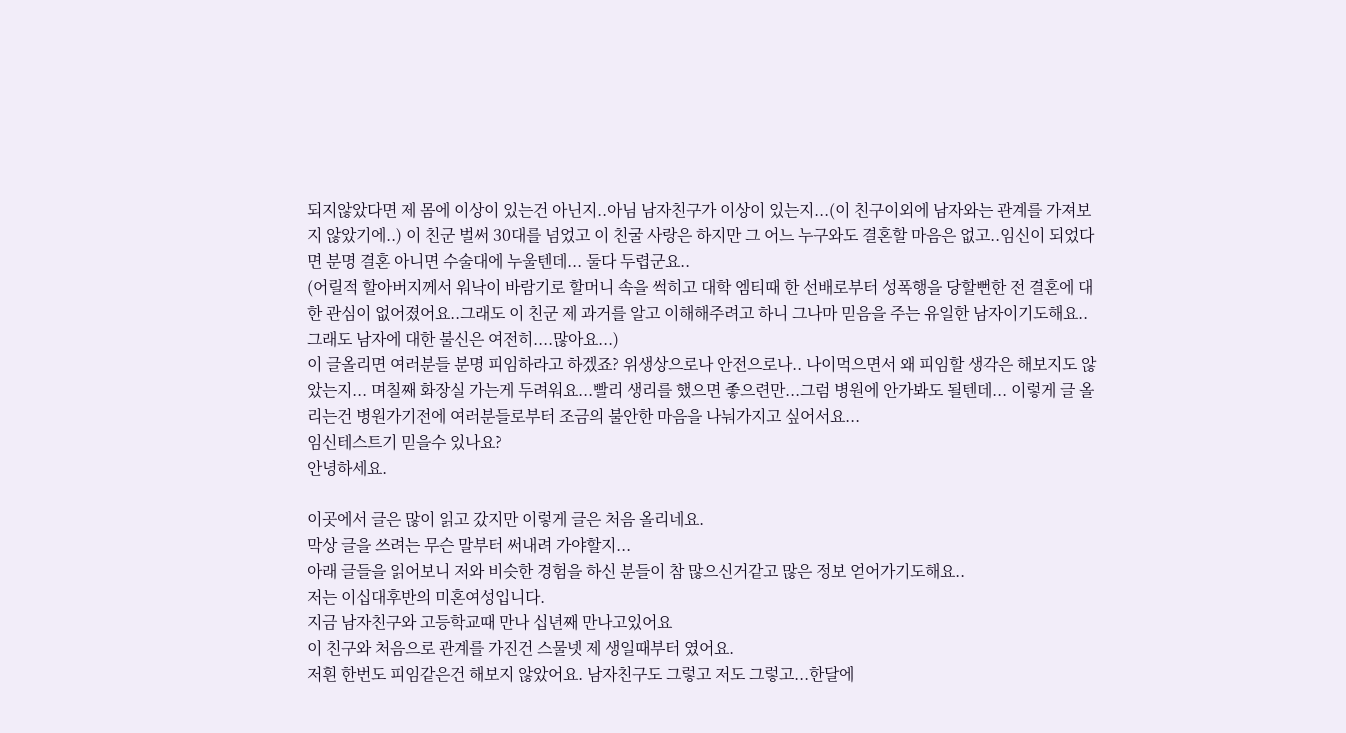되지않았다면 제 몸에 이상이 있는건 아닌지..아님 남자친구가 이상이 있는지...(이 친구이외에 남자와는 관계를 가져보지 않았기에..) 이 친군 벌써 30대를 넘었고 이 친굴 사랑은 하지만 그 어느 누구와도 결혼할 마음은 없고..임신이 되었다면 분명 결혼 아니면 수술대에 누울텐데... 둘다 두렵군요..
(어릴적 할아버지께서 워낙이 바람기로 할머니 속을 썩히고 대학 엠티때 한 선배로부터 성폭행을 당할뻔한 전 결혼에 대한 관심이 없어졌어요..그래도 이 친군 제 과거를 알고 이해해주려고 하니 그나마 믿음을 주는 유일한 남자이기도해요..그래도 남자에 대한 불신은 여전히....많아요...)
이 글올리면 여러분들 분명 피임하라고 하겠죠? 위생상으로나 안전으로나.. 나이먹으면서 왜 피임할 생각은 해보지도 않았는지... 며칠째 화장실 가는게 두려워요...빨리 생리를 했으면 좋으련만...그럼 병원에 안가봐도 될텐데... 이렇게 글 올리는건 병원가기전에 여러분들로부터 조금의 불안한 마음을 나눠가지고 싶어서요...
임신테스트기 믿을수 있나요?
안녕하세요.

이곳에서 글은 많이 읽고 갔지만 이렇게 글은 처음 올리네요.
막상 글을 쓰려는 무슨 말부터 써내려 가야할지...
아래 글들을 읽어보니 저와 비슷한 경험을 하신 분들이 참 많으신거같고 많은 정보 얻어가기도해요..
저는 이십대후반의 미혼여성입니다.
지금 남자친구와 고등학교때 만나 십년째 만나고있어요
이 친구와 처음으로 관계를 가진건 스물넷 제 생일때부터 였어요.
저흰 한번도 피임같은건 해보지 않았어요. 남자친구도 그렇고 저도 그렇고...한달에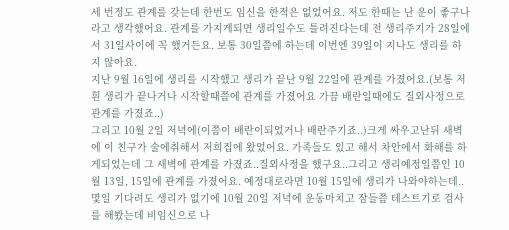세 번정도 관계를 갖는데 한번도 임신을 한적은 없었어요. 저도 한때는 난 운이 좋구나라고 생각했어요. 관계를 가지게되면 생리일수도 틀려진다는데 전 생리주기가 28일에서 31일사이에 꼭 했거든요. 보통 30일쯤에 하는데 이번엔 39일이 지나도 생리를 하지 않아요.
지난 9월 16일에 생리를 시작했고 생리가 끝난 9월 22일에 관계를 가졌어요.(보통 저흰 생리가 끝나거나 시작할때쯤에 관계를 가졌어요 가끔 배란일때에도 질외사정으로 관계를 가졌죠..)
그리고 10월 2일 저녁에(이쯤이 배란이되었거나 배란주기죠..)크게 싸우고난뒤 새벽에 이 친구가 술에취해서 저희집에 왔었어요. 가족들도 있고 해서 차안에서 화해를 하게되었는데 그 새벽에 관계를 가졌죠..질외사정을 했구요..그리고 생리예정일쯤인 10월 13일, 15일에 관계를 가졌어요. 예정대로라면 10월 15일에 생리가 나와야하는데..몇일 기다려도 생리가 없기에 10월 20일 저녁에 운동마치고 잠들쯤 테스트기로 검사를 해봤는데 비임신으로 나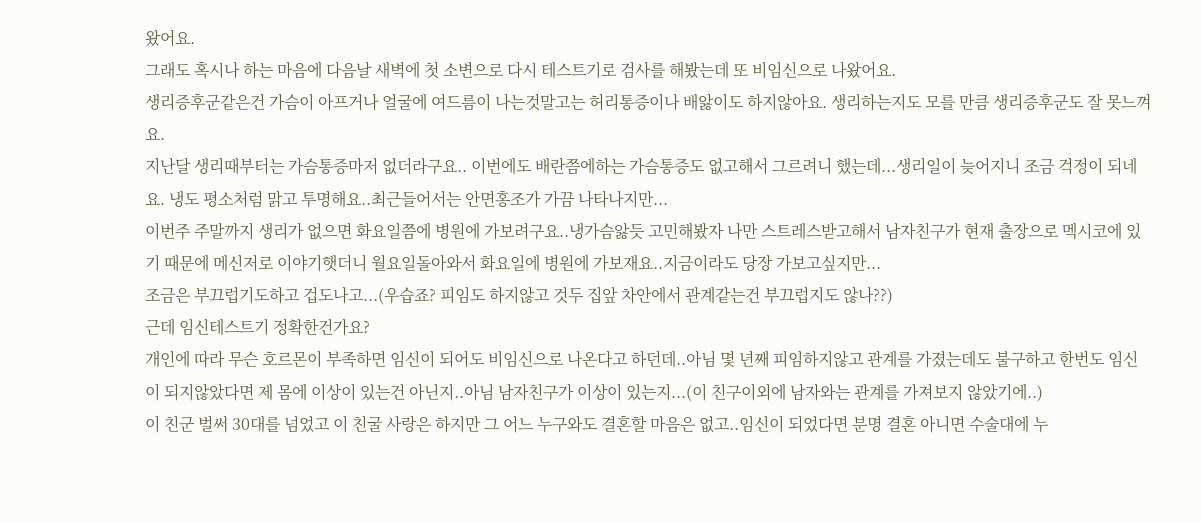왔어요.
그래도 혹시나 하는 마음에 다음날 새벽에 첫 소변으로 다시 테스트기로 검사를 해봤는데 또 비임신으로 나왔어요.
생리증후군같은건 가슴이 아프거나 얼굴에 여드름이 나는것말고는 허리통증이나 배앓이도 하지않아요. 생리하는지도 모를 만큼 생리증후군도 잘 못느껴요.
지난달 생리때부터는 가슴통증마저 없더라구요.. 이번에도 배란쯤에하는 가슴통증도 없고해서 그르려니 했는데...생리일이 늦어지니 조금 걱정이 되네요. 냉도 평소처럼 맑고 투명해요..최근들어서는 안면홍조가 가끔 나타나지만...
이번주 주말까지 생리가 없으면 화요일쯤에 병원에 가보려구요..냉가슴앓듯 고민해봤자 나만 스트레스받고해서 남자친구가 현재 출장으로 멕시코에 있기 때문에 메신저로 이야기햇더니 월요일돌아와서 화요일에 병원에 가보재요..지금이라도 당장 가보고싶지만...
조금은 부끄럽기도하고 겁도나고...(우습죠? 피임도 하지않고 것두 집앞 차안에서 관계같는건 부끄럽지도 않나??)
근데 임신테스트기 정확한건가요?
개인에 따라 무슨 호르몬이 부족하면 임신이 되어도 비임신으로 나온다고 하던데..아님 몇 년째 피임하지않고 관계를 가졌는데도 불구하고 한번도 임신이 되지않았다면 제 몸에 이상이 있는건 아닌지..아님 남자친구가 이상이 있는지...(이 친구이외에 남자와는 관계를 가져보지 않았기에..)
이 친군 벌써 30대를 넘었고 이 친굴 사랑은 하지만 그 어느 누구와도 결혼할 마음은 없고..임신이 되었다면 분명 결혼 아니면 수술대에 누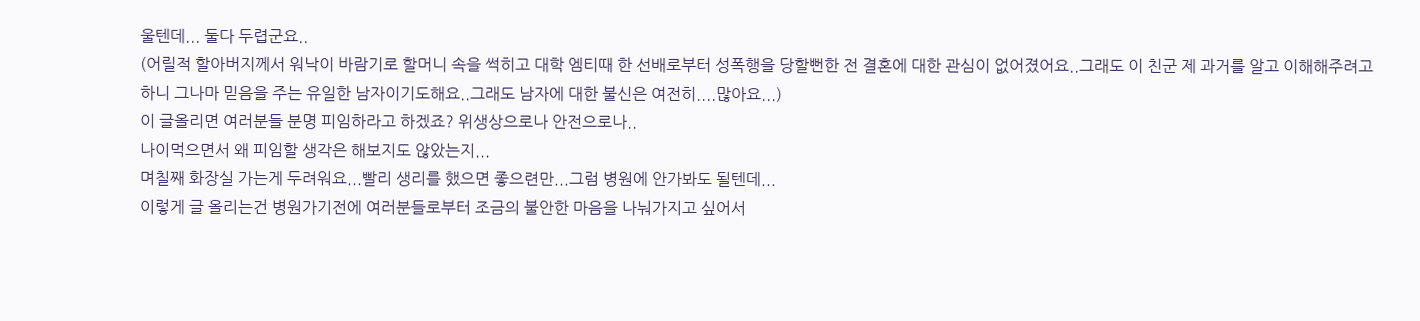울텐데... 둘다 두렵군요..
(어릴적 할아버지께서 워낙이 바람기로 할머니 속을 썩히고 대학 엠티때 한 선배로부터 성폭행을 당할뻔한 전 결혼에 대한 관심이 없어졌어요..그래도 이 친군 제 과거를 알고 이해해주려고 하니 그나마 믿음을 주는 유일한 남자이기도해요..그래도 남자에 대한 불신은 여전히....많아요...)
이 글올리면 여러분들 분명 피임하라고 하겠죠? 위생상으로나 안전으로나..
나이먹으면서 왜 피임할 생각은 해보지도 않았는지...
며칠째 화장실 가는게 두려워요...빨리 생리를 했으면 좋으련만...그럼 병원에 안가봐도 될텐데...
이렇게 글 올리는건 병원가기전에 여러분들로부터 조금의 불안한 마음을 나눠가지고 싶어서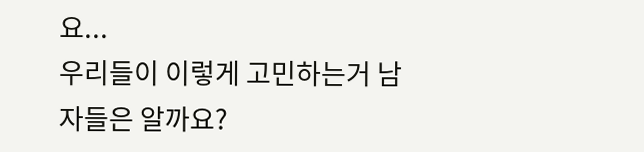요...
우리들이 이렇게 고민하는거 남자들은 알까요?